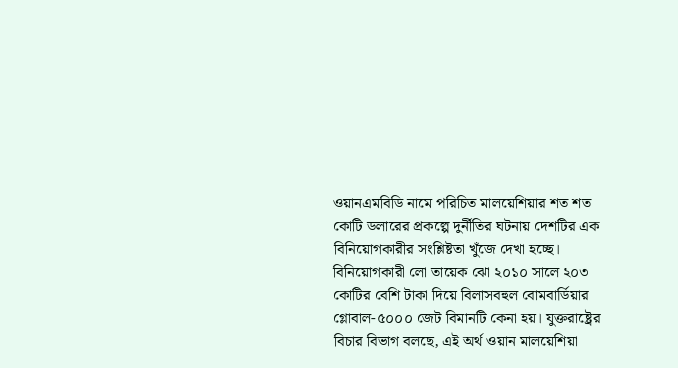ওয়ানএমবিডি নামে পরিচিত মালয়েশিয়ার শত শত কোটি ডলারের প্রকল্পে দুর্নীতির ঘটনায় দেশটির এক বিনিয়োগকারীর সংশ্লিষ্টতা খুঁজে দেখা হচ্ছে। বিনিয়োগকারী লো তায়েক ঝো ২০১০ সালে ২০৩ কোটির বেশি টাকা দিয়ে বিলাসবহুল বোমবার্ডিয়ার গ্লোবাল-৫০০০ জেট বিমানটি কেনা হয়। যুক্তরাষ্ট্রের বিচার বিভাগ বলছে, এই অর্থ ওয়ান মালয়েশিয়া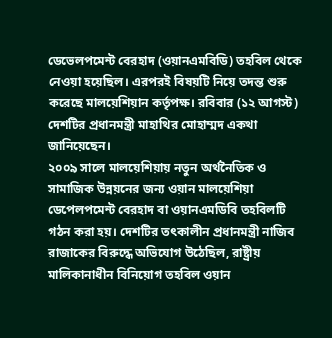ডেভেলপমেন্ট বেরহাদ (ওয়ানএমবিডি) তহবিল থেকে নেওয়া হয়েছিল। এরপরই বিষয়টি নিয়ে তদন্ত শুরু করেছে মালয়েশিয়ান কর্তৃপক্ষ। রবিবার (১২ আগস্ট) দেশটির প্রধানমন্ত্রী মাহাথির মোহাম্মদ একথা জানিয়েছেন।
২০০৯ সালে মালয়েশিয়ায় নতুন অর্থনৈতিক ও সামাজিক উন্নয়নের জন্য ওয়ান মালয়েশিয়া ডেপেলপমেন্ট বেরহাদ বা ওয়ানএমডিবি তহবিলটি গঠন করা হয়। দেশটির তৎকালীন প্রধানমন্ত্রী নাজিব রাজাকের বিরুদ্ধে অভিযোগ উঠেছিল, রাষ্ট্রীয় মালিকানাধীন বিনিয়োগ তহবিল ওয়ান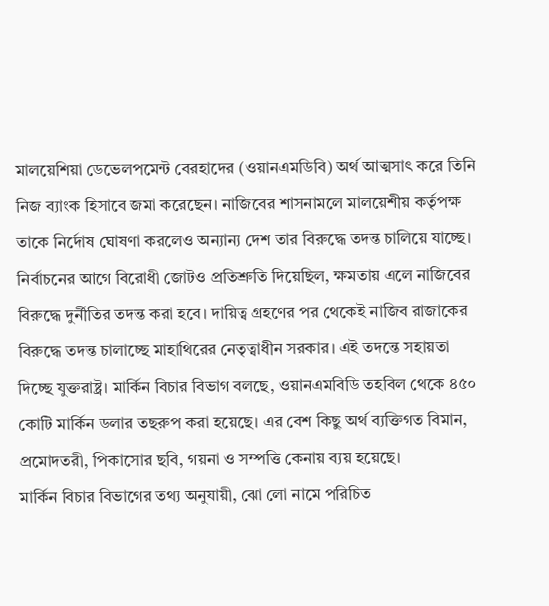মালয়েশিয়া ডেভেলপমেন্ট বেরহাদের (ওয়ানএমডিবি) অর্থ আত্মসাৎ করে তিনি নিজ ব্যাংক হিসাবে জমা করেছেন। নাজিবের শাসনামলে মালয়েশীয় কর্তৃপক্ষ তাকে নির্দোষ ঘোষণা করলেও অন্যান্য দেশ তার বিরুদ্ধে তদন্ত চালিয়ে যাচ্ছে। নির্বাচনের আগে বিরোধী জোটও প্রতিশ্রুতি দিয়েছিল, ক্ষমতায় এলে নাজিবের বিরুদ্ধে দুর্নীতির তদন্ত করা হবে। দায়িত্ব গ্রহণের পর থেকেই নাজিব রাজাকের বিরুদ্ধে তদন্ত চালাচ্ছে মাহাথিরের নেতৃত্বাধীন সরকার। এই তদন্তে সহায়তা দিচ্ছে যুক্তরাষ্ট্র। মার্কিন বিচার বিভাগ বলছে, ওয়ানএমবিডি তহবিল থেকে ৪৫০ কোটি মার্কিন ডলার তছরুপ করা হয়েছে। এর বেশ কিছু অর্থ ব্যক্তিগত বিমান, প্রমোদতরী, পিকাসোর ছবি, গয়না ও সম্পত্তি কেনায় ব্যয় হয়েছে।
মার্কিন বিচার বিভাগের তথ্য অনুযায়ী, ঝো লো নামে পরিচিত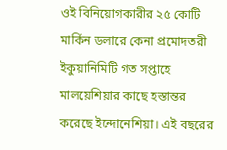ওই বিনিয়োগকারীর ২৫ কোটি মার্কিন ডলারে কেনা প্রমোদতরী ইকুয়ানিমিটি গত সপ্তাহে মালয়েশিয়ার কাছে হস্তান্তর করেছে ইন্দোনেশিয়া। এই বছরের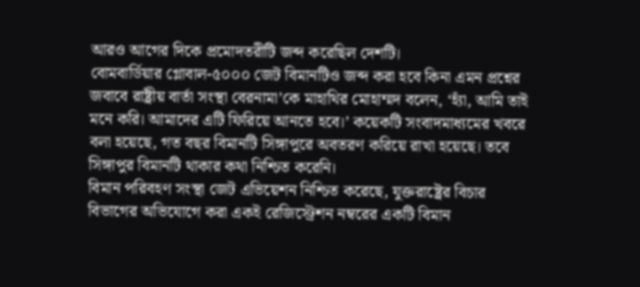আরও আগের দিকে প্রমোদতরীটি জব্দ করেছিল দেশটি।
বোমবার্ডিয়ার গ্লোবাল-৫০০০ জেট বিমানটিও জব্দ করা হবে কিনা এমন প্রশ্নের জবাবে রাষ্ট্রীয় বার্তা সংস্থা বেরনামা’কে মাহাথির মোহাম্মদ বলেন, ‘হ্যাঁ, আমি তাই মনে করি। আমাদের এটি ফিরিয়ে আনতে হবে।’ কয়েকটি সংবাদমাধ্যমের খবরে বলা হয়েছে, গত বছর বিমানটি সিঙ্গাপুরে অবতরণ করিয়ে রাখা হয়েছে। তবে সিঙ্গাপুর বিমানটি থাকার কথা নিশ্চিত করেনি।
বিমান পরিবহণ সংস্থা জেট এভিয়েশন নিশ্চিত করেছে, যুক্তরাষ্ট্রের বিচার বিভাগের অভিযোগে করা একই রেজিস্ট্রেশন নম্বরের একটি বিমান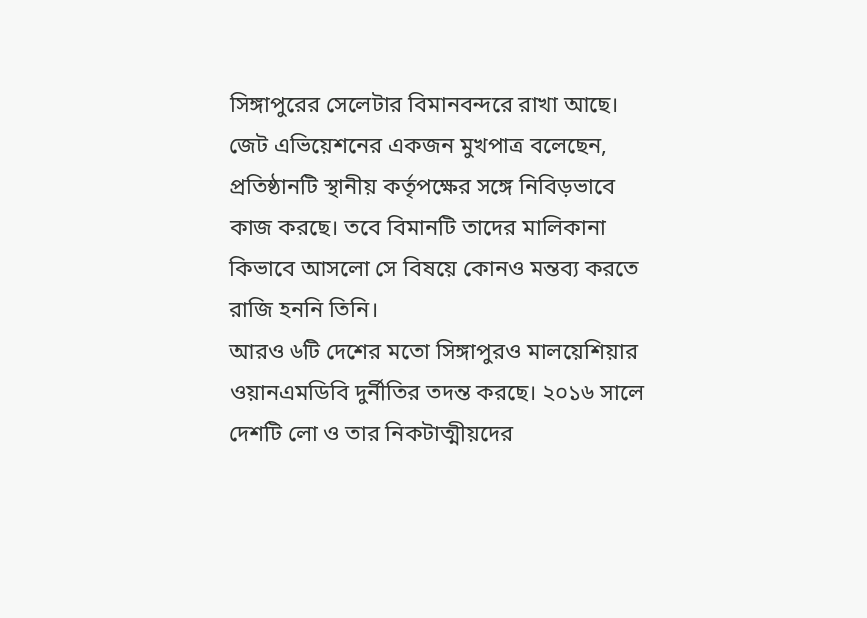সিঙ্গাপুরের সেলেটার বিমানবন্দরে রাখা আছে। জেট এভিয়েশনের একজন মুখপাত্র বলেছেন, প্রতিষ্ঠানটি স্থানীয় কর্তৃপক্ষের সঙ্গে নিবিড়ভাবে কাজ করছে। তবে বিমানটি তাদের মালিকানা কিভাবে আসলো সে বিষয়ে কোনও মন্তব্য করতে রাজি হননি তিনি।
আরও ৬টি দেশের মতো সিঙ্গাপুরও মালয়েশিয়ার ওয়ানএমডিবি দুর্নীতির তদন্ত করছে। ২০১৬ সালে দেশটি লো ও তার নিকটাত্মীয়দের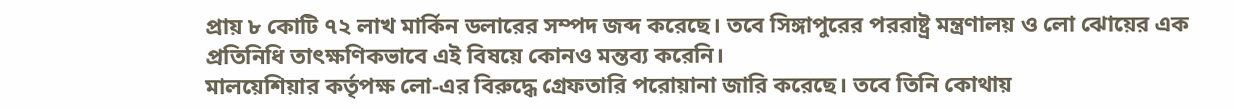প্রায় ৮ কোটি ৭২ লাখ মার্কিন ডলারের সম্পদ জব্দ করেছে। তবে সিঙ্গাপুরের পররাষ্ট্র মন্ত্রণালয় ও লো ঝোয়ের এক প্রতিনিধি তাৎক্ষণিকভাবে এই বিষয়ে কোনও মন্তব্য করেনি।
মালয়েশিয়ার কর্তৃপক্ষ লো-এর বিরুদ্ধে গ্রেফতারি পরোয়ানা জারি করেছে। তবে তিনি কোথায়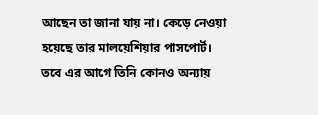আছেন তা জানা যায় না। কেড়ে নেওয়া হয়েছে তার মালয়েশিয়ার পাসপোর্ট। তবে এর আগে তিনি কোনও অন্যায়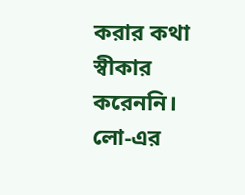করার কথা স্বীকার করেননি।
লো-এর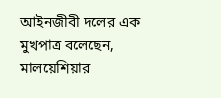আইনজীবী দলের এক মুখপাত্র বলেছেন, মালয়েশিয়ার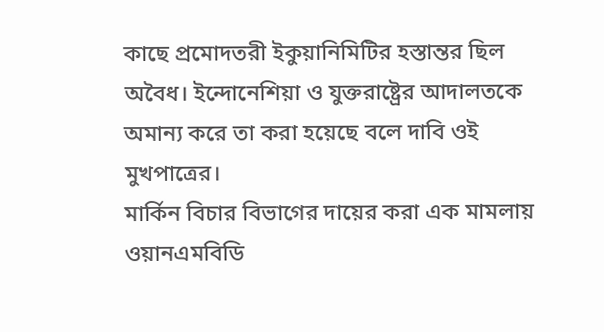কাছে প্রমোদতরী ইকুয়ানিমিটির হস্তান্তর ছিল অবৈধ। ইন্দোনেশিয়া ও যুক্তরাষ্ট্রের আদালতকে অমান্য করে তা করা হয়েছে বলে দাবি ওই মুখপাত্রের।
মার্কিন বিচার বিভাগের দায়ের করা এক মামলায় ওয়ানএমবিডি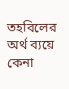তহবিলের অর্থ ব্যয়ে কেনা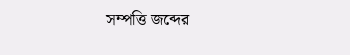সম্পত্তি জব্দের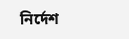নির্দেশ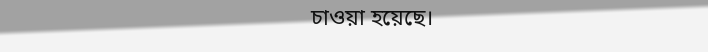চাওয়া হয়েছে।